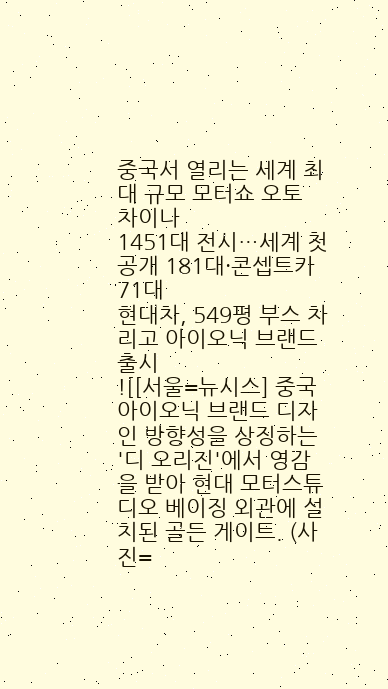중국서 열리는 세계 최대 규모 모터쇼 오토 차이나
1451대 전시…세계 첫 공개 181대·콘셉트카 71대
현대차, 549평 부스 차리고 아이오닉 브랜드 출시
![[서울=뉴시스] 중국 아이오닉 브랜드 디자인 방향성을 상징하는 '디 오리진'에서 영감을 받아 현대 모터스튜디오 베이징 외관에 설치된 골든 게이트. (사진=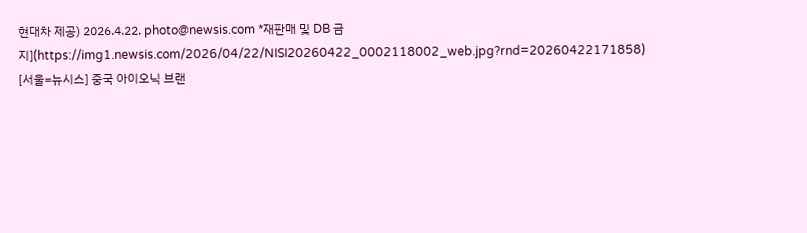현대차 제공) 2026.4.22. photo@newsis.com *재판매 및 DB 금지](https://img1.newsis.com/2026/04/22/NISI20260422_0002118002_web.jpg?rnd=20260422171858)
[서울=뉴시스] 중국 아이오닉 브랜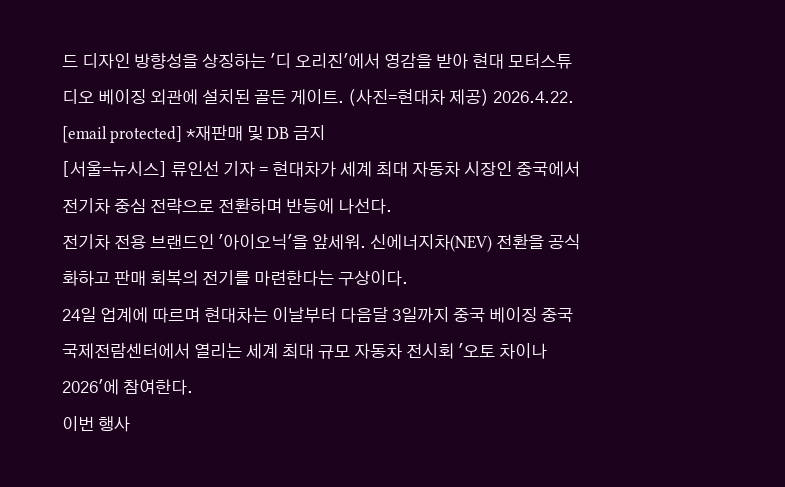드 디자인 방향성을 상징하는 '디 오리진'에서 영감을 받아 현대 모터스튜디오 베이징 외관에 설치된 골든 게이트. (사진=현대차 제공) 2026.4.22. [email protected] *재판매 및 DB 금지
[서울=뉴시스] 류인선 기자 = 현대차가 세계 최대 자동차 시장인 중국에서 전기차 중심 전략으로 전환하며 반등에 나선다.
전기차 전용 브랜드인 '아이오닉'을 앞세워. 신에너지차(NEV) 전환을 공식화하고 판매 회복의 전기를 마련한다는 구상이다.
24일 업계에 따르며 현대차는 이날부터 다음달 3일까지 중국 베이징 중국국제전람센터에서 열리는 세계 최대 규모 자동차 전시회 '오토 차이나 2026'에 참여한다.
이번 행사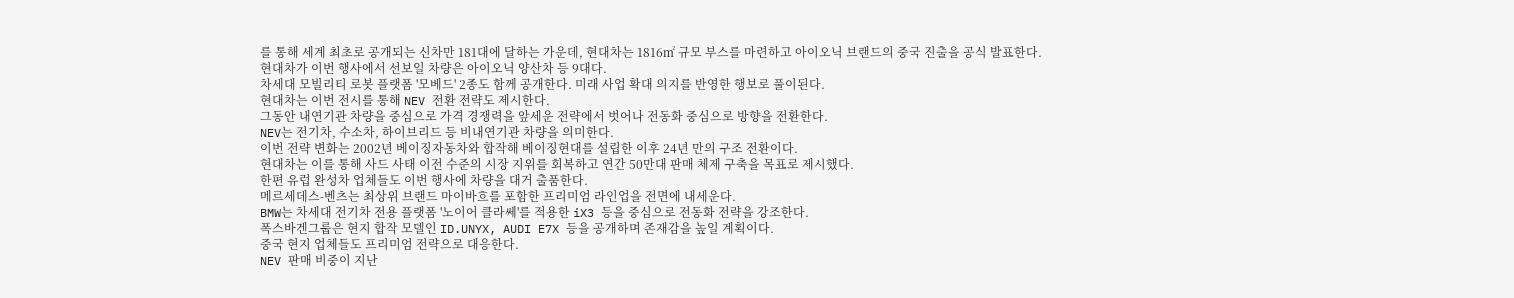를 통해 세계 최초로 공개되는 신차만 181대에 달하는 가운데, 현대차는 1816㎡ 규모 부스를 마련하고 아이오닉 브랜드의 중국 진출을 공식 발표한다.
현대차가 이번 행사에서 선보일 차량은 아이오닉 양산차 등 9대다.
차세대 모빌리티 로봇 플랫폼 '모베드' 2종도 함께 공개한다. 미래 사업 확대 의지를 반영한 행보로 풀이된다.
현대차는 이번 전시를 통해 NEV 전환 전략도 제시한다.
그동안 내연기관 차량을 중심으로 가격 경쟁력을 앞세운 전략에서 벗어나 전동화 중심으로 방향을 전환한다.
NEV는 전기차, 수소차, 하이브리드 등 비내연기관 차량을 의미한다.
이번 전략 변화는 2002년 베이징자동차와 합작해 베이징현대를 설립한 이후 24년 만의 구조 전환이다.
현대차는 이를 통해 사드 사태 이전 수준의 시장 지위를 회복하고 연간 50만대 판매 체제 구축을 목표로 제시했다.
한편 유럽 완성차 업체들도 이번 행사에 차량을 대거 출품한다.
메르세데스-벤츠는 최상위 브랜드 마이바흐를 포함한 프리미엄 라인업을 전면에 내세운다.
BMW는 차세대 전기차 전용 플랫폼 '노이어 클라쎄'를 적용한 iX3 등을 중심으로 전동화 전략을 강조한다.
폭스바겐그룹은 현지 합작 모델인 ID.UNYX, AUDI E7X 등을 공개하며 존재감을 높일 계획이다.
중국 현지 업체들도 프리미엄 전략으로 대응한다.
NEV 판매 비중이 지난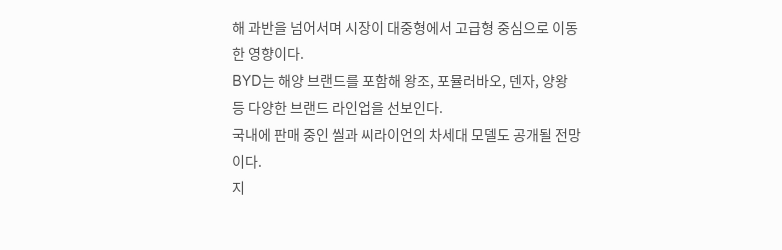해 과반을 넘어서며 시장이 대중형에서 고급형 중심으로 이동한 영향이다.
BYD는 해양 브랜드를 포함해 왕조, 포뮬러바오, 덴자, 양왕 등 다양한 브랜드 라인업을 선보인다.
국내에 판매 중인 씰과 씨라이언의 차세대 모델도 공개될 전망이다.
지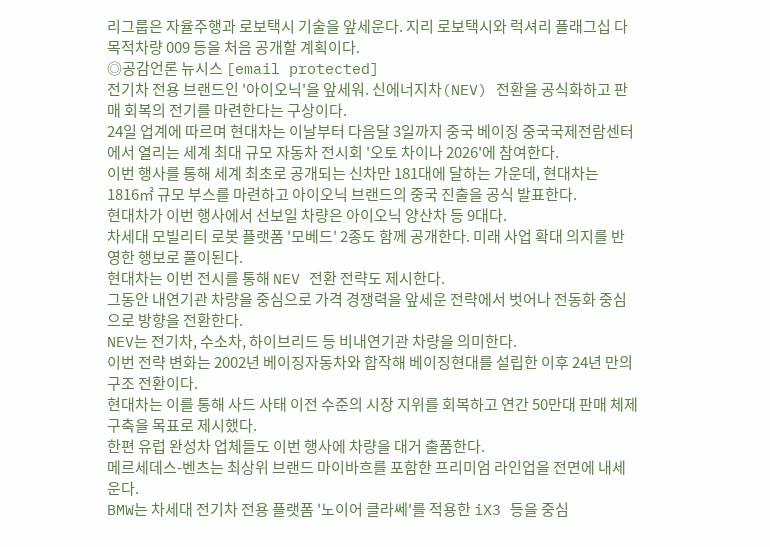리그룹은 자율주행과 로보택시 기술을 앞세운다. 지리 로보택시와 럭셔리 플래그십 다목적차량 009 등을 처음 공개할 계획이다.
◎공감언론 뉴시스 [email protected]
전기차 전용 브랜드인 '아이오닉'을 앞세워. 신에너지차(NEV) 전환을 공식화하고 판매 회복의 전기를 마련한다는 구상이다.
24일 업계에 따르며 현대차는 이날부터 다음달 3일까지 중국 베이징 중국국제전람센터에서 열리는 세계 최대 규모 자동차 전시회 '오토 차이나 2026'에 참여한다.
이번 행사를 통해 세계 최초로 공개되는 신차만 181대에 달하는 가운데, 현대차는 1816㎡ 규모 부스를 마련하고 아이오닉 브랜드의 중국 진출을 공식 발표한다.
현대차가 이번 행사에서 선보일 차량은 아이오닉 양산차 등 9대다.
차세대 모빌리티 로봇 플랫폼 '모베드' 2종도 함께 공개한다. 미래 사업 확대 의지를 반영한 행보로 풀이된다.
현대차는 이번 전시를 통해 NEV 전환 전략도 제시한다.
그동안 내연기관 차량을 중심으로 가격 경쟁력을 앞세운 전략에서 벗어나 전동화 중심으로 방향을 전환한다.
NEV는 전기차, 수소차, 하이브리드 등 비내연기관 차량을 의미한다.
이번 전략 변화는 2002년 베이징자동차와 합작해 베이징현대를 설립한 이후 24년 만의 구조 전환이다.
현대차는 이를 통해 사드 사태 이전 수준의 시장 지위를 회복하고 연간 50만대 판매 체제 구축을 목표로 제시했다.
한편 유럽 완성차 업체들도 이번 행사에 차량을 대거 출품한다.
메르세데스-벤츠는 최상위 브랜드 마이바흐를 포함한 프리미엄 라인업을 전면에 내세운다.
BMW는 차세대 전기차 전용 플랫폼 '노이어 클라쎄'를 적용한 iX3 등을 중심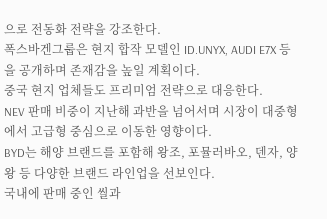으로 전동화 전략을 강조한다.
폭스바겐그룹은 현지 합작 모델인 ID.UNYX, AUDI E7X 등을 공개하며 존재감을 높일 계획이다.
중국 현지 업체들도 프리미엄 전략으로 대응한다.
NEV 판매 비중이 지난해 과반을 넘어서며 시장이 대중형에서 고급형 중심으로 이동한 영향이다.
BYD는 해양 브랜드를 포함해 왕조, 포뮬러바오, 덴자, 양왕 등 다양한 브랜드 라인업을 선보인다.
국내에 판매 중인 씰과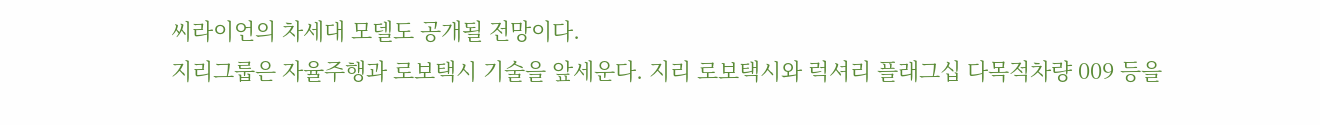씨라이언의 차세대 모델도 공개될 전망이다.
지리그룹은 자율주행과 로보택시 기술을 앞세운다. 지리 로보택시와 럭셔리 플래그십 다목적차량 009 등을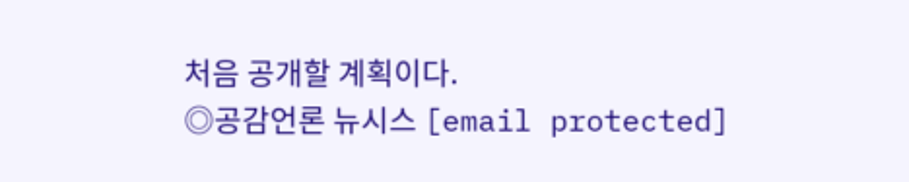처음 공개할 계획이다.
◎공감언론 뉴시스 [email protected]